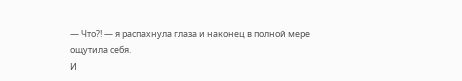— Что?! — я распахнула глаза и наконец в полной мере ощутила себя.
И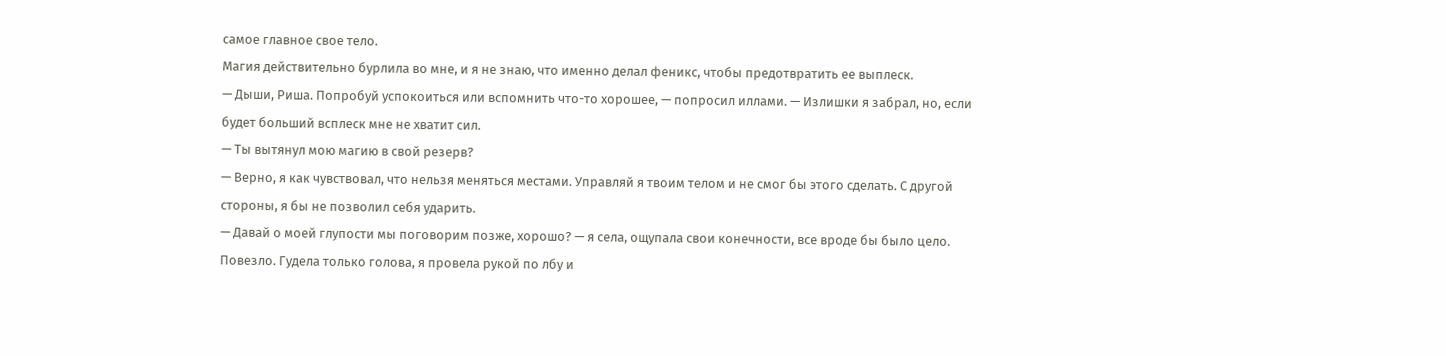самое главное свое тело.
Магия действительно бурлила во мне, и я не знаю, что именно делал феникс, чтобы предотвратить ее выплеск.
— Дыши, Риша. Попробуй успокоиться или вспомнить что-то хорошее, — попросил иллами. — Излишки я забрал, но, если будет больший всплеск мне не хватит сил.
— Ты вытянул мою магию в свой резерв?
— Верно, я как чувствовал, что нельзя меняться местами. Управляй я твоим телом и не смог бы этого сделать. С другой стороны, я бы не позволил себя ударить.
— Давай о моей глупости мы поговорим позже, хорошо? — я села, ощупала свои конечности, все вроде бы было цело. Повезло. Гудела только голова, я провела рукой по лбу и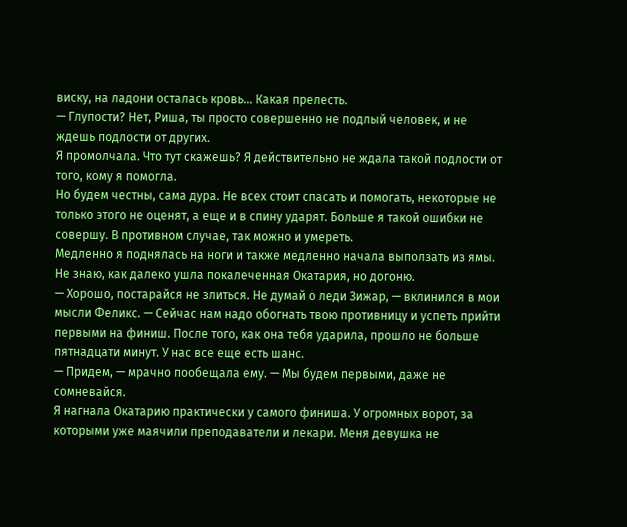виску, на ладони осталась кровь… Какая прелесть.
— Глупости? Нет, Риша, ты просто совершенно не подлый человек, и не ждешь подлости от других.
Я промолчала. Что тут скажешь? Я действительно не ждала такой подлости от того, кому я помогла.
Но будем честны, сама дура. Не всех стоит спасать и помогать, некоторые не только этого не оценят, а еще и в спину ударят. Больше я такой ошибки не совершу. В противном случае, так можно и умереть.
Медленно я поднялась на ноги и также медленно начала выползать из ямы. Не знаю, как далеко ушла покалеченная Окатария, но догоню.
— Хорошо, постарайся не злиться. Не думай о леди Зижар, — вклинился в мои мысли Феликс. — Сейчас нам надо обогнать твою противницу и успеть прийти первыми на финиш. После того, как она тебя ударила, прошло не больше пятнадцати минут. У нас все еще есть шанс.
— Придем, — мрачно пообещала ему. — Мы будем первыми, даже не сомневайся.
Я нагнала Окатарию практически у самого финиша. У огромных ворот, за которыми уже маячили преподаватели и лекари. Меня девушка не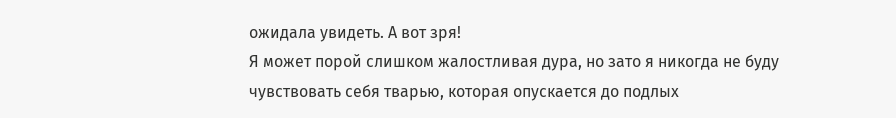ожидала увидеть. А вот зря!
Я может порой слишком жалостливая дура, но зато я никогда не буду чувствовать себя тварью, которая опускается до подлых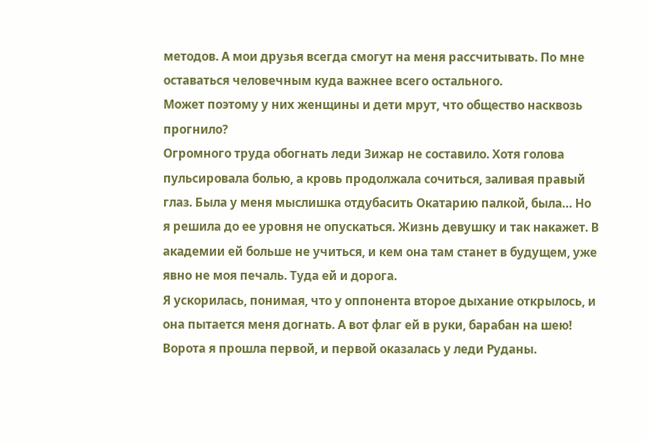методов. А мои друзья всегда смогут на меня рассчитывать. По мне оставаться человечным куда важнее всего остального.
Может поэтому у них женщины и дети мрут, что общество насквозь прогнило?
Огромного труда обогнать леди Зижар не составило. Хотя голова пульсировала болью, а кровь продолжала сочиться, заливая правый глаз. Была у меня мыслишка отдубасить Окатарию палкой, была… Но я решила до ее уровня не опускаться. Жизнь девушку и так накажет. В академии ей больше не учиться, и кем она там станет в будущем, уже явно не моя печаль. Туда ей и дорога.
Я ускорилась, понимая, что у оппонента второе дыхание открылось, и она пытается меня догнать. А вот флаг ей в руки, барабан на шею!
Ворота я прошла первой, и первой оказалась у леди Руданы.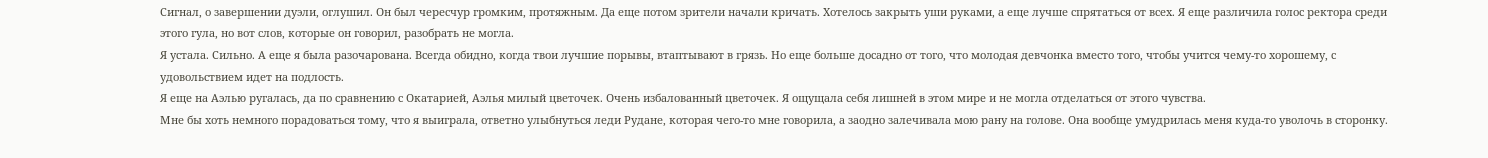Сигнал, о завершении дуэли, оглушил. Он был чересчур громким, протяжным. Да еще потом зрители начали кричать. Хотелось закрыть уши руками, а еще лучше спрятаться от всех. Я еще различила голос ректора среди этого гула, но вот слов, которые он говорил, разобрать не могла.
Я устала. Сильно. А еще я была разочарована. Всегда обидно, когда твои лучшие порывы, втаптывают в грязь. Но еще больше досадно от того, что молодая девчонка вместо того, чтобы учится чему-то хорошему, с удовольствием идет на подлость.
Я еще на Аэлью ругалась, да по сравнению с Окатарией, Аэлья милый цветочек. Очень избалованный цветочек. Я ощущала себя лишней в этом мире и не могла отделаться от этого чувства.
Мне бы хоть немного порадоваться тому, что я выиграла, ответно улыбнуться леди Рудане, которая чего-то мне говорила, а заодно залечивала мою рану на голове. Она вообще умудрилась меня куда-то уволочь в сторонку.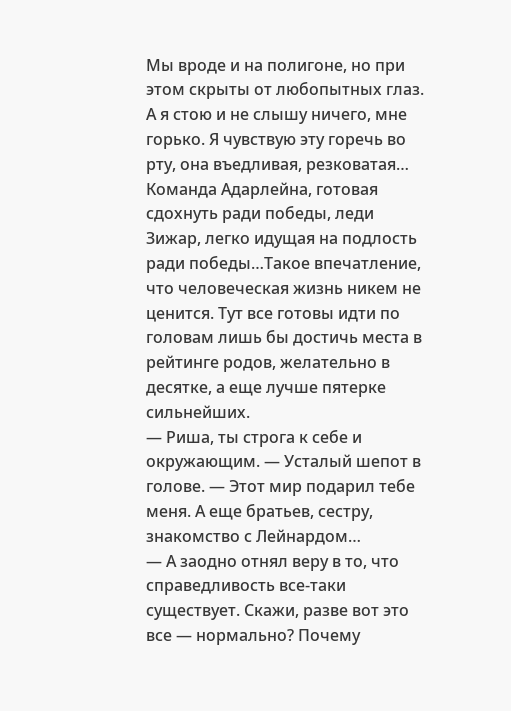Мы вроде и на полигоне, но при этом скрыты от любопытных глаз.
А я стою и не слышу ничего, мне горько. Я чувствую эту горечь во рту, она въедливая, резковатая…
Команда Адарлейна, готовая сдохнуть ради победы, леди Зижар, легко идущая на подлость ради победы…Такое впечатление, что человеческая жизнь никем не ценится. Тут все готовы идти по головам лишь бы достичь места в рейтинге родов, желательно в десятке, а еще лучше пятерке сильнейших.
— Риша, ты строга к себе и окружающим. — Усталый шепот в голове. — Этот мир подарил тебе меня. А еще братьев, сестру, знакомство с Лейнардом…
— А заодно отнял веру в то, что справедливость все-таки существует. Скажи, разве вот это все — нормально? Почему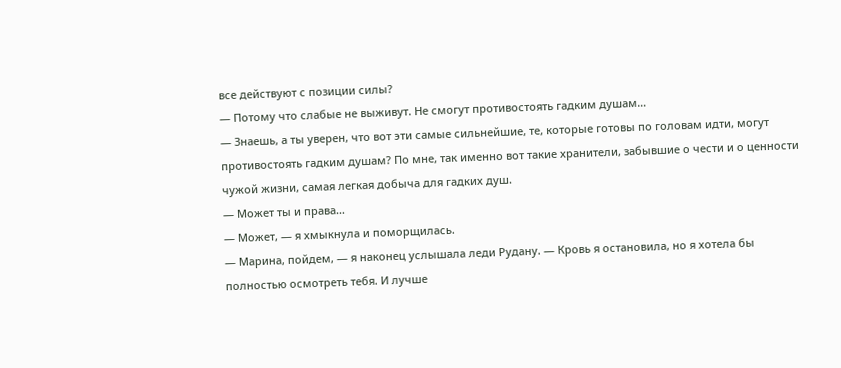все действуют с позиции силы?
— Потому что слабые не выживут. Не смогут противостоять гадким душам…
— Знаешь, а ты уверен, что вот эти самые сильнейшие, те, которые готовы по головам идти, могут противостоять гадким душам? По мне, так именно вот такие хранители, забывшие о чести и о ценности чужой жизни, самая легкая добыча для гадких душ.
— Может ты и права…
— Может, — я хмыкнула и поморщилась.
— Марина, пойдем, — я наконец услышала леди Рудану. — Кровь я остановила, но я хотела бы полностью осмотреть тебя. И лучше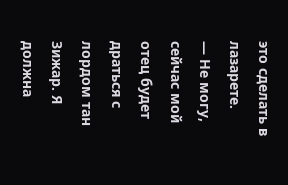это сделать в лазарете.
— Не могу, сейчас мой отец будет драться с лордом тан Зижар. Я должна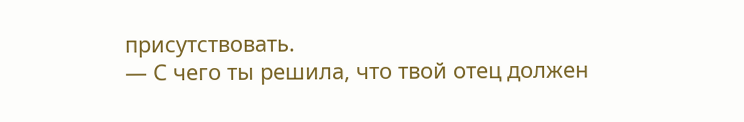присутствовать.
— С чего ты решила, что твой отец должен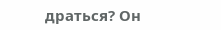драться? Он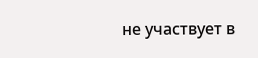не участвует в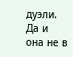дуэли. Да и она не в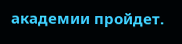академии пройдет.